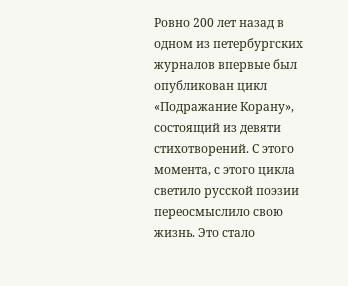Ровно 200 лет назад в одном из петербургских журналов впервые был опубликован цикл «Подражание Корану», состоящий из девяти стихотворений. С этого момента, с этого цикла светило русской поэзии переосмыслило свою жизнь. Это стало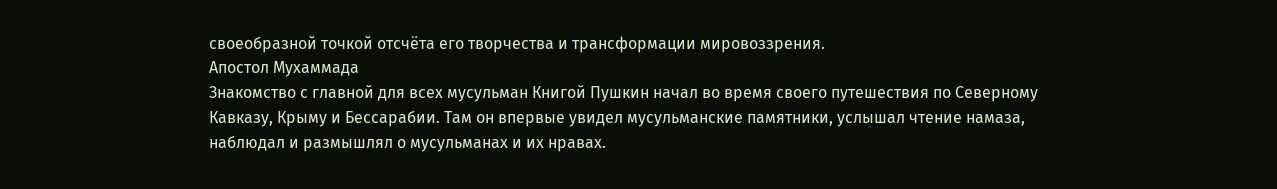своеобразной точкой отсчёта его творчества и трансформации мировоззрения.
Апостол Мухаммада
Знакомство с главной для всех мусульман Книгой Пушкин начал во время своего путешествия по Северному Кавказу, Крыму и Бессарабии. Там он впервые увидел мусульманские памятники, услышал чтение намаза, наблюдал и размышлял о мусульманах и их нравах.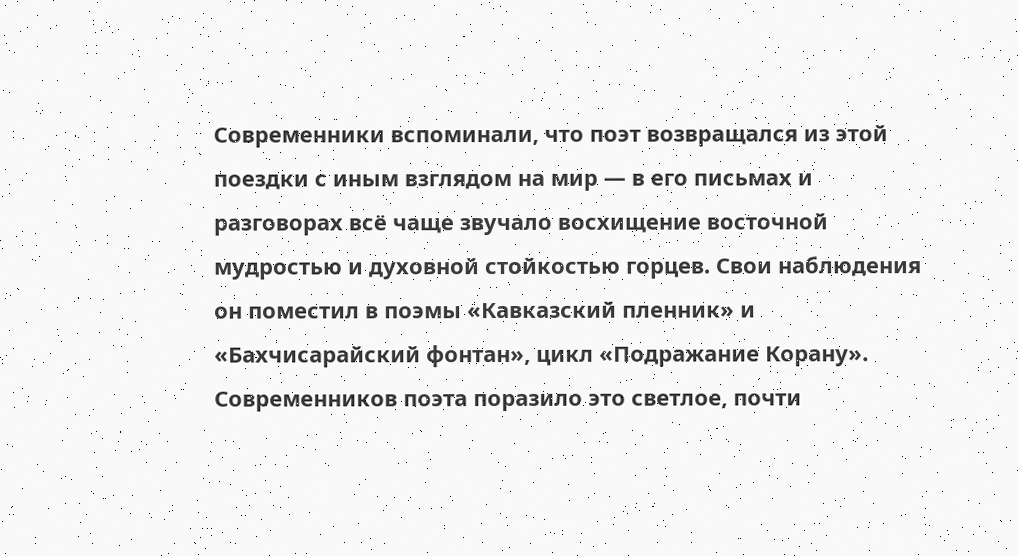Современники вспоминали, что поэт возвращался из этой поездки с иным взглядом на мир — в его письмах и разговорах всё чаще звучало восхищение восточной мудростью и духовной стойкостью горцев. Свои наблюдения он поместил в поэмы «Кавказский пленник» и «Бахчисарайский фонтан», цикл «Подражание Корану».
Современников поэта поразило это светлое, почти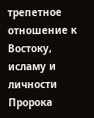трепетное отношение к Востоку, исламу и личности Пророка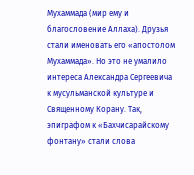Мухаммада (мир ему и благословение Аллаха). Друзья стали именовать его «апостолом Мухаммада». Но это не умалило интереса Александра Сергеевича к мусульманской культуре и Священному Корану. Так, эпиграфом к «Бахчисарайскому фонтану» стали слова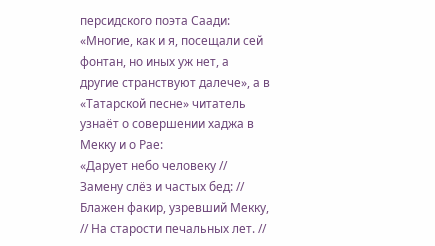персидского поэта Саади: «Многие, как и я, посещали сей фонтан, но иных уж нет, а другие странствуют далече», а в «Татарской песне» читатель узнаёт о совершении хаджа в Мекку и о Рае:
«Дарует небо человеку // Замену слёз и частых бед: // Блажен факир, узревший Мекку, // На старости печальных лет. //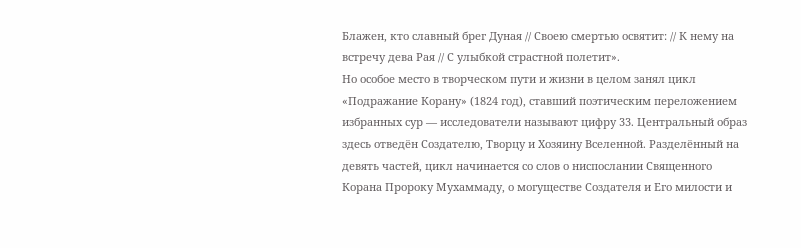Блажен, кто славный брег Дуная // Своею смертью освятит: // К нему на встречу дева Рая // С улыбкой страстной полетит».
Но особое место в творческом пути и жизни в целом занял цикл «Подражание Корану» (1824 год), ставший поэтическим переложением избранных сур — исследователи называют цифру 33. Центральный образ здесь отведён Создателю, Творцу и Хозяину Вселенной. Разделённый на девять частей, цикл начинается со слов о ниспослании Священного Корана Пророку Мухаммаду, о могуществе Создателя и Его милости и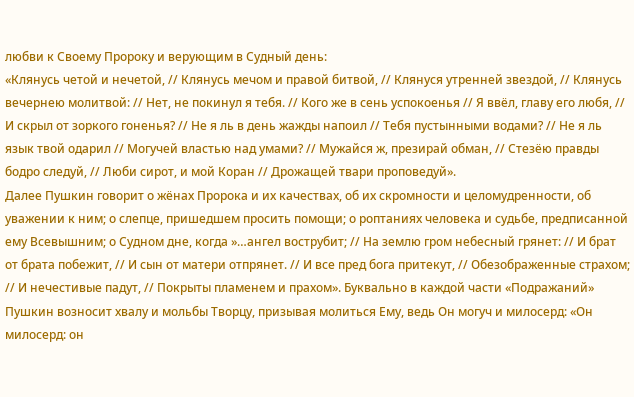любви к Своему Пророку и верующим в Судный день:
«Клянусь четой и нечетой, // Клянусь мечом и правой битвой, // Клянуся утренней звездой, // Клянусь вечернею молитвой: // Нет, не покинул я тебя. // Кого же в сень успокоенья // Я ввёл, главу его любя, // И скрыл от зоркого гоненья? // Не я ль в день жажды напоил // Тебя пустынными водами? // Не я ль язык твой одарил // Могучей властью над умами? // Мужайся ж, презирай обман, // Стезёю правды бодро следуй, // Люби сирот, и мой Коран // Дрожащей твари проповедуй».
Далее Пушкин говорит о жёнах Пророка и их качествах, об их скромности и целомудренности, об уважении к ним; о слепце, пришедшем просить помощи; о роптаниях человека и судьбе, предписанной ему Всевышним; о Судном дне, когда »…ангел вострубит; // На землю гром небесный грянет: // И брат от брата побежит, // И сын от матери отпрянет. // И все пред бога притекут, // Обезображенные страхом; // И нечестивые падут, // Покрыты пламенем и прахом». Буквально в каждой части «Подражаний» Пушкин возносит хвалу и мольбы Творцу, призывая молиться Ему, ведь Он могуч и милосерд: «Он милосерд: он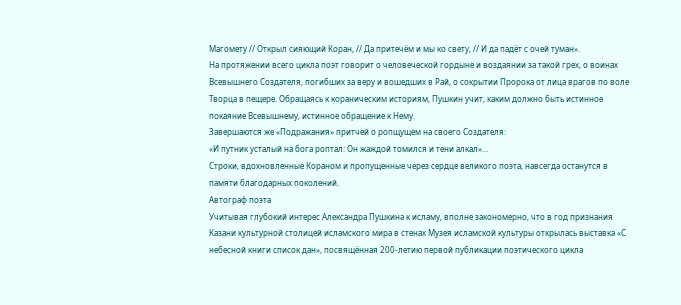Магомету // Открыл сияющий Коран, // Да притечём и мы ко свету, // И да падёт с очей туман».
На протяжении всего цикла поэт говорит о человеческой гордыне и воздаянии за такой грех, о воинах Всевышнего Создателя, погибших за веру и вошедших в Рай, о сокрытии Пророка от лица врагов по воле Творца в пещере. Обращаясь к кораническим историям, Пушкин учит, каким должно быть истинное покаяние Всевышнему, истинное обращение к Нему.
Завершаются же «Подражания» притчей о ропщущем на своего Создателя:
«И путник усталый на бога роптал: Он жаждой томился и тени алкал»…
Строки, вдохновленные Кораном и пропущенные через сердце великого поэта, навсегда останутся в памяти благодарных поколений.
Автограф поэта
Учитывая глубокий интерес Александра Пушкина к исламу, вполне закономерно, что в год признания Казани культурной столицей исламского мира в стенах Музея исламской культуры открылась выставка «С небесной книги список дан», посвящённая 200-летию первой публикации поэтического цикла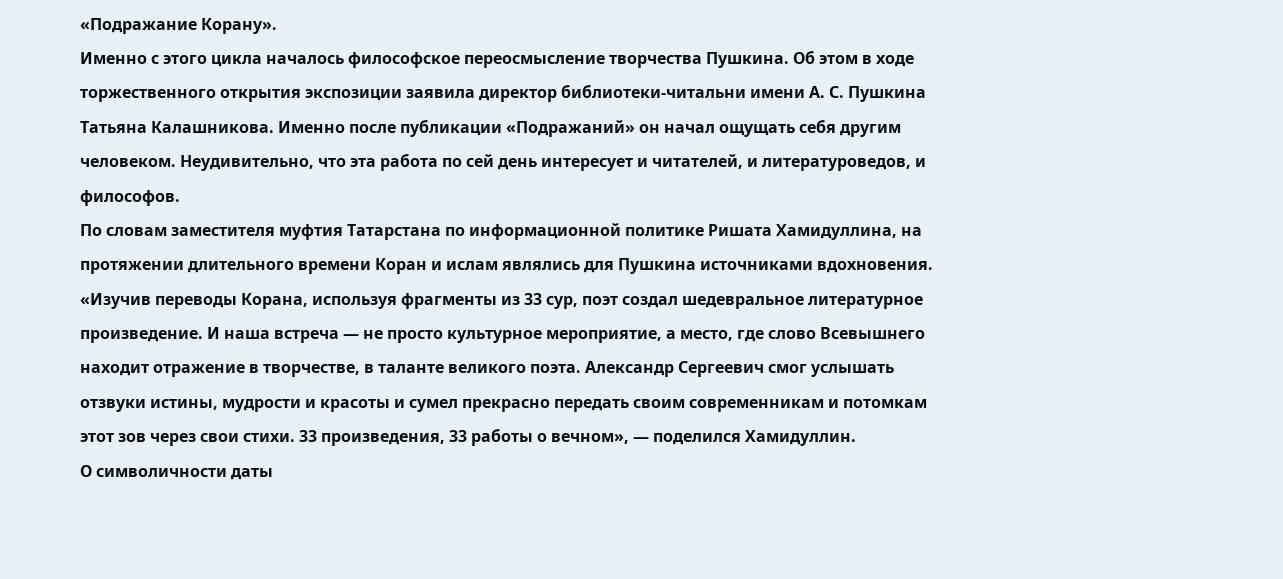«Подражание Корану».
Именно с этого цикла началось философское переосмысление творчества Пушкина. Об этом в ходе торжественного открытия экспозиции заявила директор библиотеки-читальни имени А. С. Пушкина Татьяна Калашникова. Именно после публикации «Подражаний» он начал ощущать себя другим человеком. Неудивительно, что эта работа по сей день интересует и читателей, и литературоведов, и философов.
По словам заместителя муфтия Татарстана по информационной политике Ришата Хамидуллина, на протяжении длительного времени Коран и ислам являлись для Пушкина источниками вдохновения.
«Изучив переводы Корана, используя фрагменты из 33 сур, поэт создал шедевральное литературное произведение. И наша встреча — не просто культурное мероприятие, а место, где слово Всевышнего находит отражение в творчестве, в таланте великого поэта. Александр Сергеевич смог услышать отзвуки истины, мудрости и красоты и сумел прекрасно передать своим современникам и потомкам этот зов через свои стихи. 33 произведения, 33 работы о вечном», — поделился Хамидуллин.
О символичности даты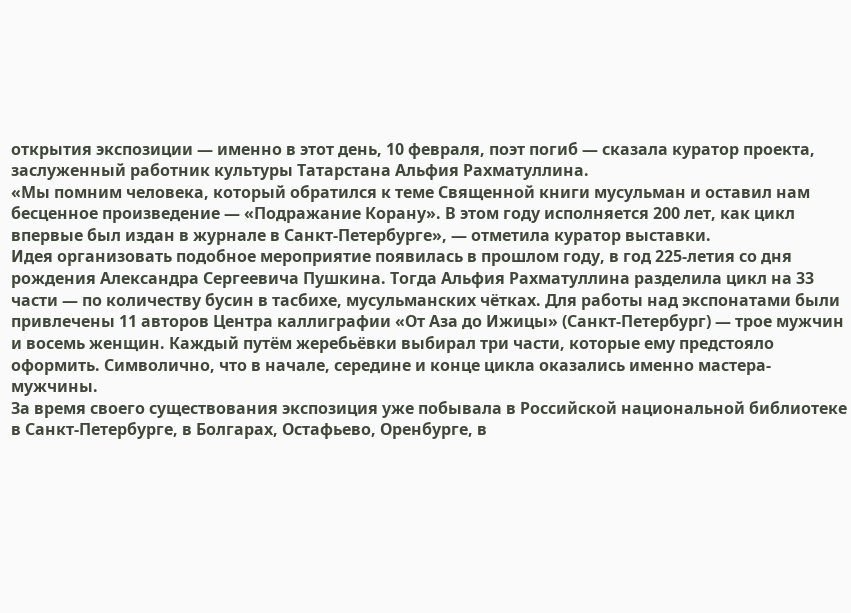открытия экспозиции — именно в этот день, 10 февраля, поэт погиб — сказала куратор проекта, заслуженный работник культуры Татарстана Альфия Рахматуллина.
«Мы помним человека, который обратился к теме Священной книги мусульман и оставил нам бесценное произведение — «Подражание Корану». В этом году исполняется 200 лет, как цикл впервые был издан в журнале в Санкт-Петербурге», — отметила куратор выставки.
Идея организовать подобное мероприятие появилась в прошлом году, в год 225-летия со дня рождения Александра Сергеевича Пушкина. Тогда Альфия Рахматуллина разделила цикл на 33 части — по количеству бусин в тасбихе, мусульманских чётках. Для работы над экспонатами были привлечены 11 авторов Центра каллиграфии «От Аза до Ижицы» (Санкт-Петербург) — трое мужчин и восемь женщин. Каждый путём жеребьёвки выбирал три части, которые ему предстояло оформить. Символично, что в начале, середине и конце цикла оказались именно мастера-мужчины.
За время своего существования экспозиция уже побывала в Российской национальной библиотеке в Санкт-Петербурге, в Болгарах, Остафьево, Оренбурге, в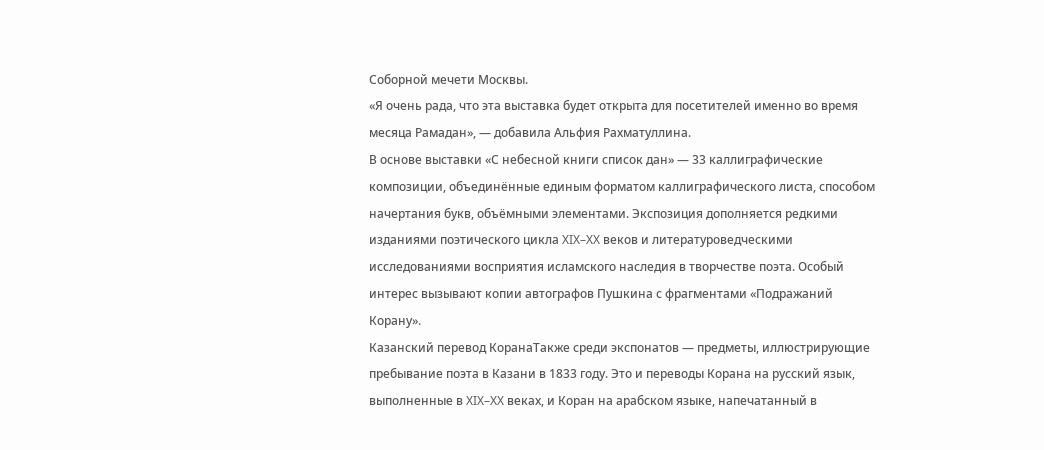Соборной мечети Москвы.
«Я очень рада, что эта выставка будет открыта для посетителей именно во время месяца Рамадан», — добавила Альфия Рахматуллина.
В основе выставки «С небесной книги список дан» — 33 каллиграфические композиции, объединённые единым форматом каллиграфического листа, способом начертания букв, объёмными элементами. Экспозиция дополняется редкими изданиями поэтического цикла XIX–XX веков и литературоведческими исследованиями восприятия исламского наследия в творчестве поэта. Особый интерес вызывают копии автографов Пушкина с фрагментами «Подражаний Корану».
Казанский перевод КоранаТакже среди экспонатов — предметы, иллюстрирующие пребывание поэта в Казани в 1833 году. Это и переводы Корана на русский язык, выполненные в XIX–XX веках, и Коран на арабском языке, напечатанный в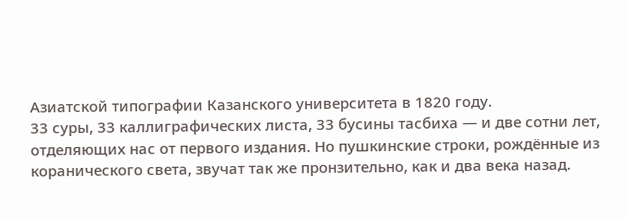Азиатской типографии Казанского университета в 1820 году.
33 суры, 33 каллиграфических листа, 33 бусины тасбиха — и две сотни лет, отделяющих нас от первого издания. Но пушкинские строки, рождённые из коранического света, звучат так же пронзительно, как и два века назад.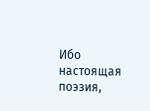Ибо настоящая поэзия,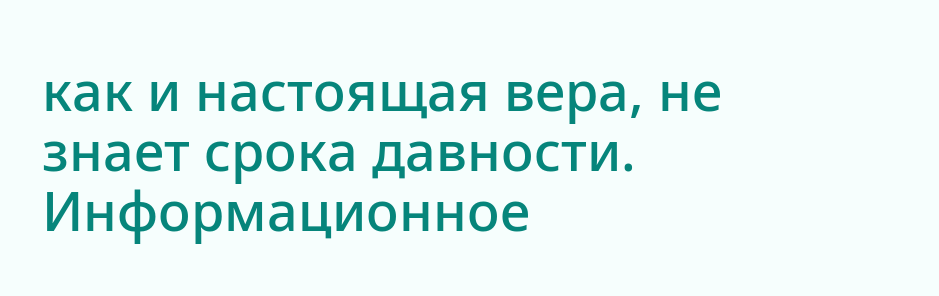как и настоящая вера, не знает срока давности.
Информационное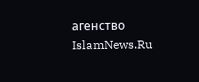агенство IslamNews.Ru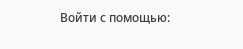Войти с помощью: